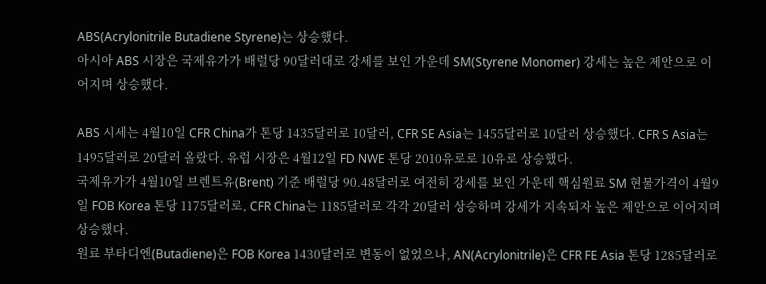ABS(Acrylonitrile Butadiene Styrene)는 상승했다.
아시아 ABS 시장은 국제유가가 배럴당 90달러대로 강세를 보인 가운데 SM(Styrene Monomer) 강세는 높은 제안으로 이어지며 상승했다.

ABS 시세는 4월10일 CFR China가 톤당 1435달러로 10달러, CFR SE Asia는 1455달러로 10달러 상승했다. CFR S Asia는 1495달러로 20달러 올랐다. 유럽 시장은 4월12일 FD NWE 톤당 2010유로로 10유로 상승했다.
국제유가가 4월10일 브렌트유(Brent) 기준 배럴당 90.48달러로 여전히 강세를 보인 가운데 핵심원료 SM 현물가격이 4월9일 FOB Korea 톤당 1175달러로, CFR China는 1185달러로 각각 20달러 상승하며 강세가 지속되자 높은 제안으로 이어지며 상승했다.
원료 부타디엔(Butadiene)은 FOB Korea 1430달러로 변동이 없었으나, AN(Acrylonitrile)은 CFR FE Asia 톤당 1285달러로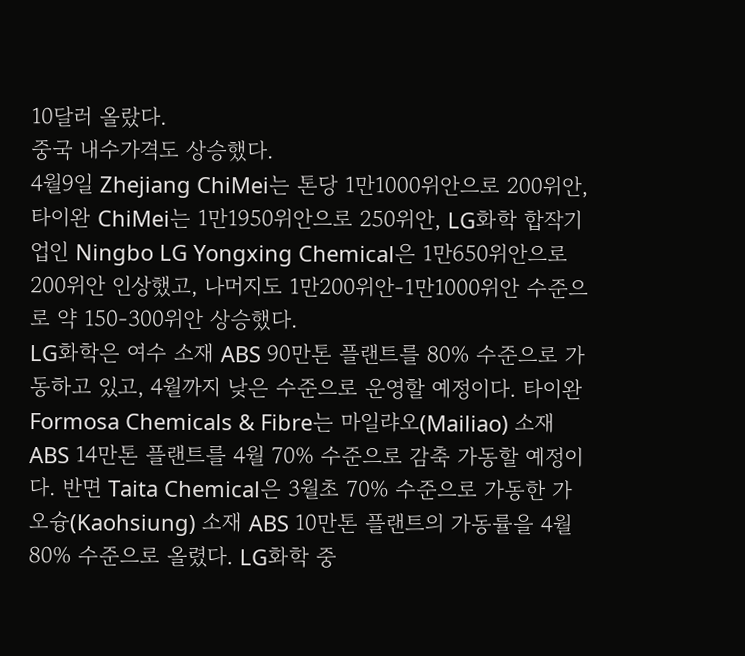10달러 올랐다.
중국 내수가격도 상승했다.
4월9일 Zhejiang ChiMei는 톤당 1만1000위안으로 200위안, 타이완 ChiMei는 1만1950위안으로 250위안, LG화학 합작기업인 Ningbo LG Yongxing Chemical은 1만650위안으로 200위안 인상했고, 나머지도 1만200위안-1만1000위안 수준으로 약 150-300위안 상승했다.
LG화학은 여수 소재 ABS 90만톤 플랜트를 80% 수준으로 가동하고 있고, 4월까지 낮은 수준으로 운영할 예정이다. 타이완 Formosa Chemicals & Fibre는 마일랴오(Mailiao) 소재 ABS 14만톤 플랜트를 4월 70% 수준으로 감축 가동할 예정이다. 반면 Taita Chemical은 3월초 70% 수준으로 가동한 가오슝(Kaohsiung) 소재 ABS 10만톤 플랜트의 가동률을 4월 80% 수준으로 올렸다. LG화학 중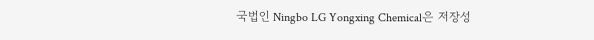국법인 Ningbo LG Yongxing Chemical은 저장성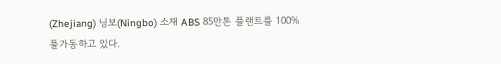(Zhejiang) 닝보(Ningbo) 소재 ABS 85만톤 플랜트를 100% 풀가동하고 있다.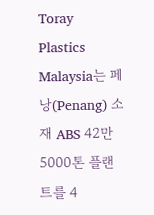Toray Plastics Malaysia는 페낭(Penang) 소재 ABS 42만5000톤 플랜트를 4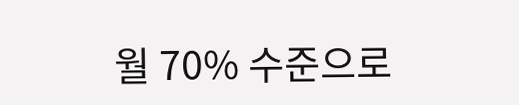월 70% 수준으로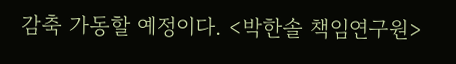감축 가동할 예정이다. <박한솔 책임연구원>